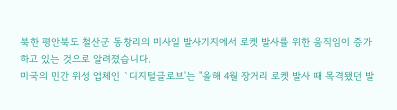북한 평안북도 철산군 동창리의 미사일 발사기지에서 로켓 발사를 위한 움직임이 증가하고 있는 것으로 알려졌습니다.
미국의 민간 위성 업체인 `디지털글로브'는 "올해 4월 장거리 로켓 발사 때 목격됐던 발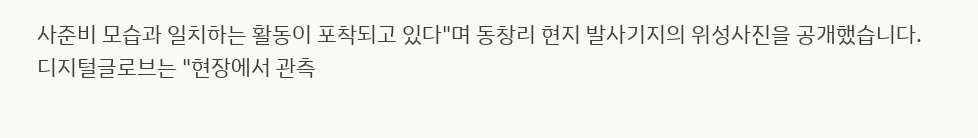사준비 모습과 일치하는 활동이 포착되고 있다"며 동창리 현지 발사기지의 위성사진을 공개했습니다.
디지털글로브는 "현장에서 관측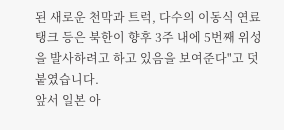된 새로운 천막과 트럭, 다수의 이동식 연료탱크 등은 북한이 향후 3주 내에 5번째 위성을 발사하려고 하고 있음을 보여준다"고 덧붙였습니다.
앞서 일본 아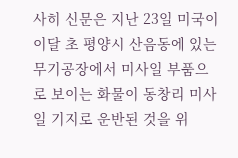사히 신문은 지난 23일 미국이 이달 초 평양시 산음동에 있는 무기공장에서 미사일 부품으로 보이는 화물이 동창리 미사일 기지로 운반된 것을 위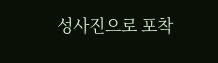성사진으로 포착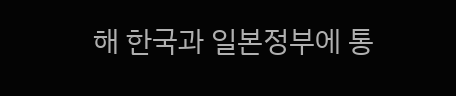해 한국과 일본정부에 통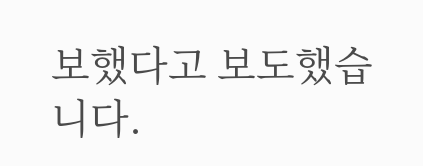보했다고 보도했습니다.